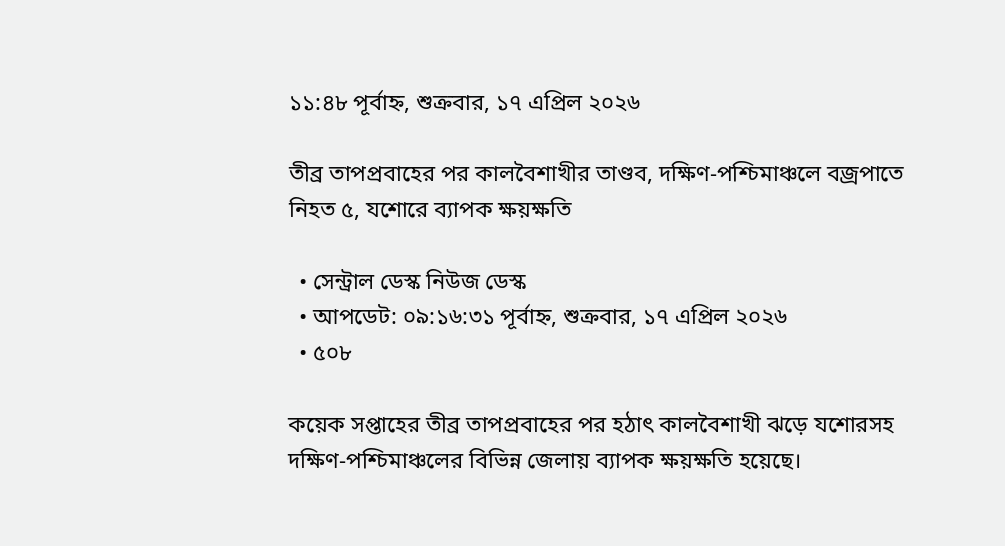১১:৪৮ পূর্বাহ্ন, শুক্রবার, ১৭ এপ্রিল ২০২৬

তীব্র তাপপ্রবাহের পর কালবৈশাখীর তাণ্ডব, দক্ষিণ-পশ্চিমাঞ্চলে বজ্রপাতে নিহত ৫, যশোরে ব্যাপক ক্ষয়ক্ষতি

  • সেন্ট্রাল ডেস্ক নিউজ ডেস্ক
  • আপডেট: ০৯:১৬:৩১ পূর্বাহ্ন, শুক্রবার, ১৭ এপ্রিল ২০২৬
  • ৫০৮

কয়েক সপ্তাহের তীব্র তাপপ্রবাহের পর হঠাৎ কালবৈশাখী ঝড়ে যশোরসহ দক্ষিণ-পশ্চিমাঞ্চলের বিভিন্ন জেলায় ব্যাপক ক্ষয়ক্ষতি হয়েছে।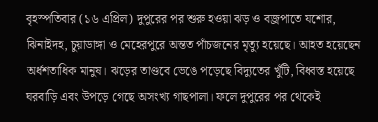বৃহস্পতিবার (১৬ এপ্রিল) দুপুরের পর শুরু হওয়া ঝড় ও বজ্রপাতে যশোর, ঝিনাইদহ, চুয়াডাঙ্গা ও মেহেরপুরে অন্তত পাঁচজনের মৃত্যু হয়েছে। আহত হয়েছেন অর্ধশতাধিক মানুষ। ঝড়ের তাণ্ডবে ভেঙে পড়েছে বিদ্যুতের খুঁটি, বিধ্বস্ত হয়েছে ঘরবাড়ি এবং উপড়ে গেছে অসংখ্য গাছপালা। ফলে দুপুরের পর থেকেই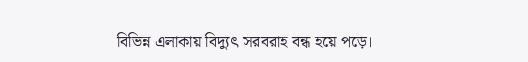বিভিন্ন এলাকায় বিদ্যুৎ সরবরাহ বন্ধ হয়ে পড়ে।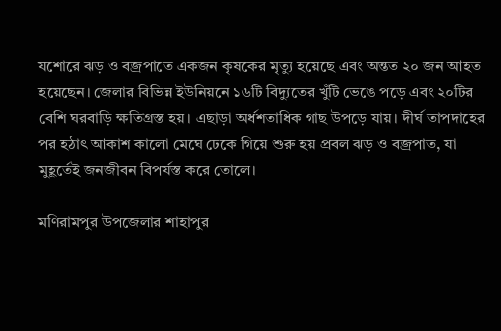যশোরে ঝড় ও বজ্রপাতে একজন কৃষকের মৃত্যু হয়েছে এবং অন্তত ২০ জন আহত হয়েছেন। জেলার বিভিন্ন ইউনিয়নে ১৬টি বিদ্যুতের খুঁটি ভেঙে পড়ে এবং ২০টির বেশি ঘরবাড়ি ক্ষতিগ্রস্ত হয়। এছাড়া অর্ধশতাধিক গাছ উপড়ে যায়। দীর্ঘ তাপদাহের পর হঠাৎ আকাশ কালো মেঘে ঢেকে গিয়ে শুরু হয় প্রবল ঝড় ও বজ্রপাত, যা মুহূর্তেই জনজীবন বিপর্যস্ত করে তোলে।

মণিরামপুর উপজেলার শাহাপুর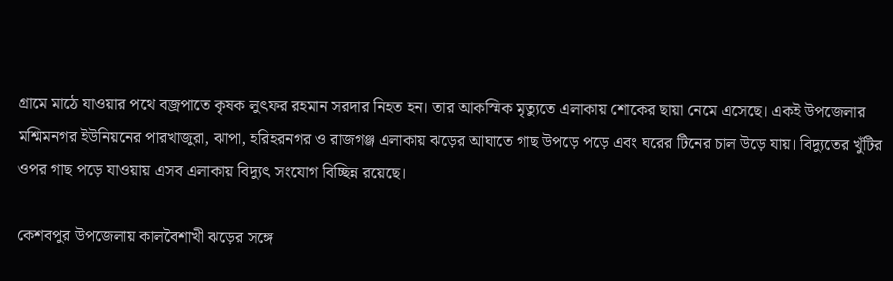গ্রামে মাঠে যাওয়ার পথে বজ্রপাতে কৃষক লুৎফর রহমান সরদার নিহত হন। তার আকস্মিক মৃত্যুতে এলাকায় শোকের ছায়া নেমে এসেছে। একই উপজেলার মশ্মিমনগর ইউনিয়নের পারখাজুরা, ঝাপা, হরিহরনগর ও রাজগঞ্জ এলাকায় ঝড়ের আঘাতে গাছ উপড়ে পড়ে এবং ঘরের টিনের চাল উড়ে যায়। বিদ্যুতের খুঁটির ওপর গাছ পড়ে যাওয়ায় এসব এলাকায় বিদ্যুৎ সংযোগ বিচ্ছিন্ন রয়েছে।

কেশবপুর উপজেলায় কালবৈশাখী ঝড়ের সঙ্গে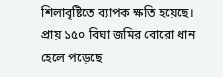শিলাবৃষ্টিতে ব্যাপক ক্ষতি হয়েছে। প্রায় ১৫০ বিঘা জমির বোরো ধান হেলে পড়েছে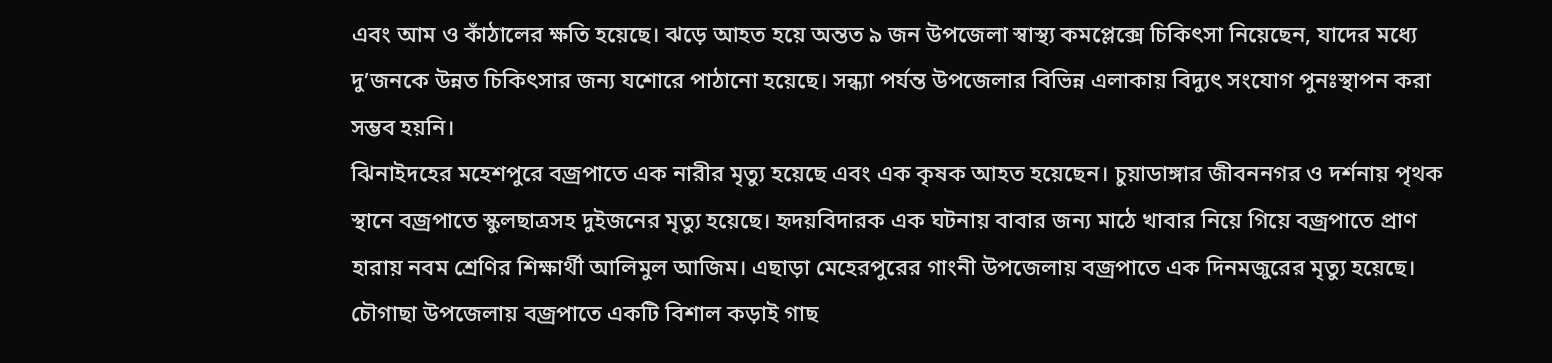এবং আম ও কাঁঠালের ক্ষতি হয়েছে। ঝড়ে আহত হয়ে অন্তত ৯ জন উপজেলা স্বাস্থ্য কমপ্লেক্সে চিকিৎসা নিয়েছেন, যাদের মধ্যে দু’জনকে উন্নত চিকিৎসার জন্য যশোরে পাঠানো হয়েছে। সন্ধ্যা পর্যন্ত উপজেলার বিভিন্ন এলাকায় বিদ্যুৎ সংযোগ পুনঃস্থাপন করা সম্ভব হয়নি।
ঝিনাইদহের মহেশপুরে বজ্রপাতে এক নারীর মৃত্যু হয়েছে এবং এক কৃষক আহত হয়েছেন। চুয়াডাঙ্গার জীবননগর ও দর্শনায় পৃথক স্থানে বজ্রপাতে স্কুলছাত্রসহ দুইজনের মৃত্যু হয়েছে। হৃদয়বিদারক এক ঘটনায় বাবার জন্য মাঠে খাবার নিয়ে গিয়ে বজ্রপাতে প্রাণ হারায় নবম শ্রেণির শিক্ষার্থী আলিমুল আজিম। এছাড়া মেহেরপুরের গাংনী উপজেলায় বজ্রপাতে এক দিনমজুরের মৃত্যু হয়েছে।
চৌগাছা উপজেলায় বজ্রপাতে একটি বিশাল কড়াই গাছ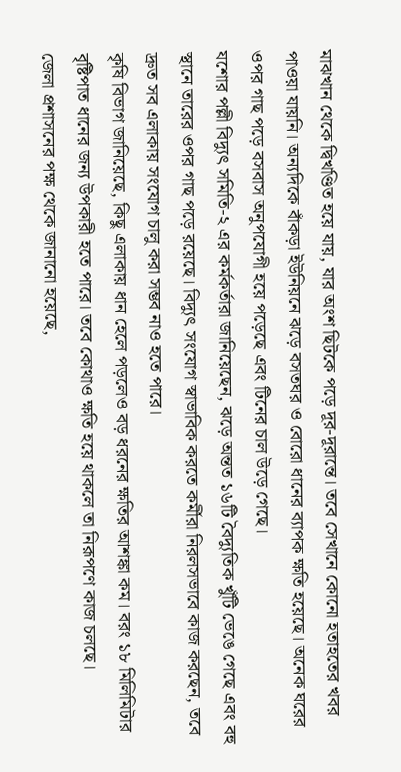মাঝখান থেকে দ্বিখণ্ডিত হয়ে যায়, যার অংশ ছিটকে পড়ে দূর-দূরান্তে। তবে সেখানে কোনো হতাহতের খবর পাওয়া যায়নি। অন্যদিকে বাঁকড়া ইউনিয়নে ঝড়ে বসতঘর ও বোরো ধানের ব্যাপক ক্ষতি হয়েছে। অনেক ঘরের ওপর গাছ পড়ে বসবাস অনুপযোগী হয়ে পড়েছে এবং টিনের চাল উড়ে গেছে।
যশোর পল্লী বিদ্যুৎ সমিতি-২ এর কর্মকর্তারা জানিয়েছেন, ঝড়ে অন্তত ১৬টি বৈদ্যুতিক খুঁটি ভেঙে গেছে এবং বহু স্থানে তারের ওপর গাছ পড়ে রয়েছে। বিদ্যুৎ সংযোগ স্বাভাবিক করতে কর্মীরা নিরলসভাবে কাজ করছেন, তবে দ্রুত সব এলাকায় সংযোগ চালু করা সম্ভব নাও হতে পারে।
কৃষি বিভাগ জানিয়েছে, কিছু এলাকায় ধান হেলে পড়লেও বড় ধরনের ক্ষতির আশঙ্কা কম। বরং ১৮ মিলিমিটার বৃষ্টিপাত ধানের জন্য উপকারী হতে পারে। তবে কোথাও ক্ষতি হয়ে থাকলে তা নিরূপণে কাজ চলছে।
জেলা প্রশাসনের পক্ষ থেকে জানানো হয়েছে,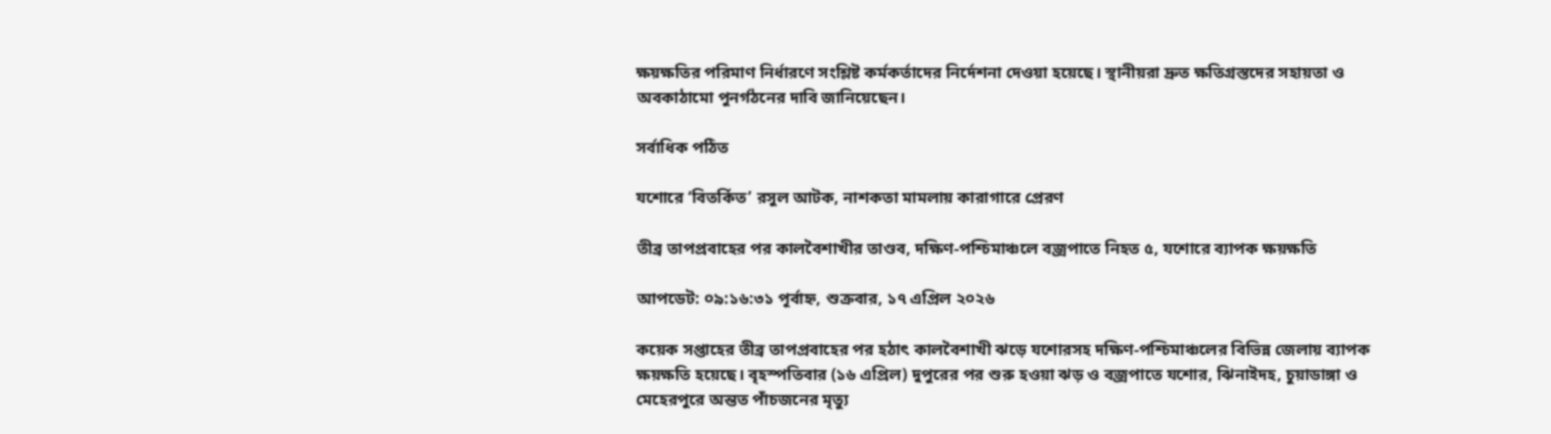ক্ষয়ক্ষতির পরিমাণ নির্ধারণে সংশ্লিষ্ট কর্মকর্তাদের নির্দেশনা দেওয়া হয়েছে। স্থানীয়রা দ্রুত ক্ষতিগ্রস্তদের সহায়তা ও অবকাঠামো পুনর্গঠনের দাবি জানিয়েছেন।

সর্বাধিক পঠিত

যশোরে ‘বিতর্কিত’ রসুল আটক, নাশকতা মামলায় কারাগারে প্রেরণ

তীব্র তাপপ্রবাহের পর কালবৈশাখীর তাণ্ডব, দক্ষিণ-পশ্চিমাঞ্চলে বজ্রপাতে নিহত ৫, যশোরে ব্যাপক ক্ষয়ক্ষতি

আপডেট: ০৯:১৬:৩১ পূর্বাহ্ন, শুক্রবার, ১৭ এপ্রিল ২০২৬

কয়েক সপ্তাহের তীব্র তাপপ্রবাহের পর হঠাৎ কালবৈশাখী ঝড়ে যশোরসহ দক্ষিণ-পশ্চিমাঞ্চলের বিভিন্ন জেলায় ব্যাপক ক্ষয়ক্ষতি হয়েছে। বৃহস্পতিবার (১৬ এপ্রিল) দুপুরের পর শুরু হওয়া ঝড় ও বজ্রপাতে যশোর, ঝিনাইদহ, চুয়াডাঙ্গা ও মেহেরপুরে অন্তত পাঁচজনের মৃত্যু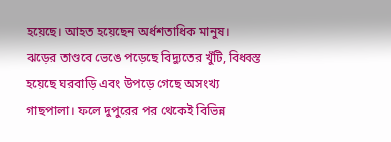হয়েছে। আহত হয়েছেন অর্ধশতাধিক মানুষ। ঝড়ের তাণ্ডবে ভেঙে পড়েছে বিদ্যুতের খুঁটি, বিধ্বস্ত হয়েছে ঘরবাড়ি এবং উপড়ে গেছে অসংখ্য গাছপালা। ফলে দুপুরের পর থেকেই বিভিন্ন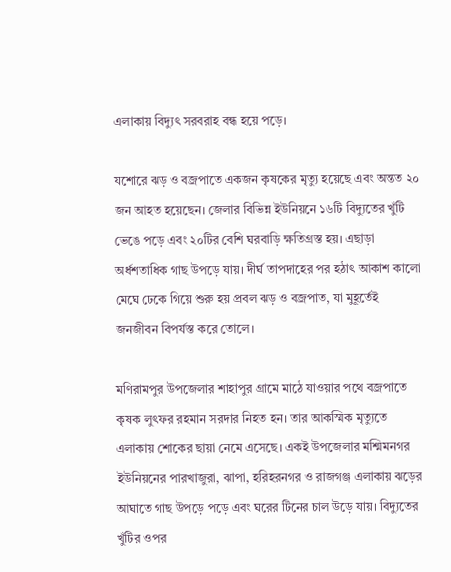এলাকায় বিদ্যুৎ সরবরাহ বন্ধ হয়ে পড়ে।

যশোরে ঝড় ও বজ্রপাতে একজন কৃষকের মৃত্যু হয়েছে এবং অন্তত ২০ জন আহত হয়েছেন। জেলার বিভিন্ন ইউনিয়নে ১৬টি বিদ্যুতের খুঁটি ভেঙে পড়ে এবং ২০টির বেশি ঘরবাড়ি ক্ষতিগ্রস্ত হয়। এছাড়া অর্ধশতাধিক গাছ উপড়ে যায়। দীর্ঘ তাপদাহের পর হঠাৎ আকাশ কালো মেঘে ঢেকে গিয়ে শুরু হয় প্রবল ঝড় ও বজ্রপাত, যা মুহূর্তেই জনজীবন বিপর্যস্ত করে তোলে।

মণিরামপুর উপজেলার শাহাপুর গ্রামে মাঠে যাওয়ার পথে বজ্রপাতে কৃষক লুৎফর রহমান সরদার নিহত হন। তার আকস্মিক মৃত্যুতে এলাকায় শোকের ছায়া নেমে এসেছে। একই উপজেলার মশ্মিমনগর ইউনিয়নের পারখাজুরা, ঝাপা, হরিহরনগর ও রাজগঞ্জ এলাকায় ঝড়ের আঘাতে গাছ উপড়ে পড়ে এবং ঘরের টিনের চাল উড়ে যায়। বিদ্যুতের খুঁটির ওপর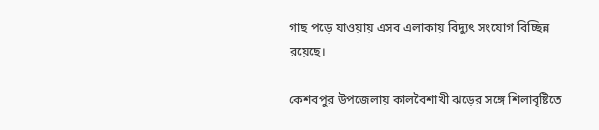গাছ পড়ে যাওয়ায় এসব এলাকায় বিদ্যুৎ সংযোগ বিচ্ছিন্ন রয়েছে।

কেশবপুর উপজেলায় কালবৈশাখী ঝড়ের সঙ্গে শিলাবৃষ্টিতে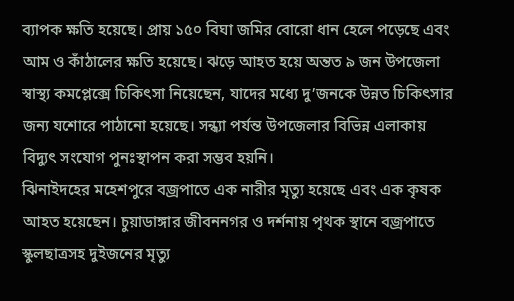ব্যাপক ক্ষতি হয়েছে। প্রায় ১৫০ বিঘা জমির বোরো ধান হেলে পড়েছে এবং আম ও কাঁঠালের ক্ষতি হয়েছে। ঝড়ে আহত হয়ে অন্তত ৯ জন উপজেলা স্বাস্থ্য কমপ্লেক্সে চিকিৎসা নিয়েছেন, যাদের মধ্যে দু’জনকে উন্নত চিকিৎসার জন্য যশোরে পাঠানো হয়েছে। সন্ধ্যা পর্যন্ত উপজেলার বিভিন্ন এলাকায় বিদ্যুৎ সংযোগ পুনঃস্থাপন করা সম্ভব হয়নি।
ঝিনাইদহের মহেশপুরে বজ্রপাতে এক নারীর মৃত্যু হয়েছে এবং এক কৃষক আহত হয়েছেন। চুয়াডাঙ্গার জীবননগর ও দর্শনায় পৃথক স্থানে বজ্রপাতে স্কুলছাত্রসহ দুইজনের মৃত্যু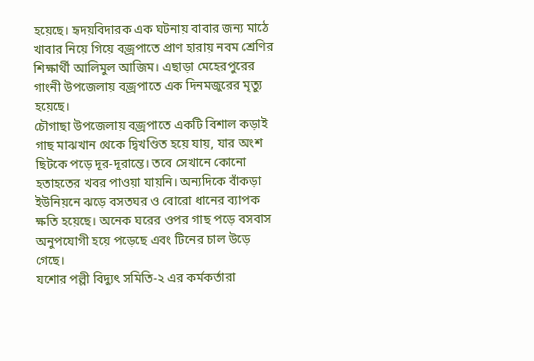হয়েছে। হৃদয়বিদারক এক ঘটনায় বাবার জন্য মাঠে খাবার নিয়ে গিয়ে বজ্রপাতে প্রাণ হারায় নবম শ্রেণির শিক্ষার্থী আলিমুল আজিম। এছাড়া মেহেরপুরের গাংনী উপজেলায় বজ্রপাতে এক দিনমজুরের মৃত্যু হয়েছে।
চৌগাছা উপজেলায় বজ্রপাতে একটি বিশাল কড়াই গাছ মাঝখান থেকে দ্বিখণ্ডিত হয়ে যায়, যার অংশ ছিটকে পড়ে দূর-দূরান্তে। তবে সেখানে কোনো হতাহতের খবর পাওয়া যায়নি। অন্যদিকে বাঁকড়া ইউনিয়নে ঝড়ে বসতঘর ও বোরো ধানের ব্যাপক ক্ষতি হয়েছে। অনেক ঘরের ওপর গাছ পড়ে বসবাস অনুপযোগী হয়ে পড়েছে এবং টিনের চাল উড়ে গেছে।
যশোর পল্লী বিদ্যুৎ সমিতি-২ এর কর্মকর্তারা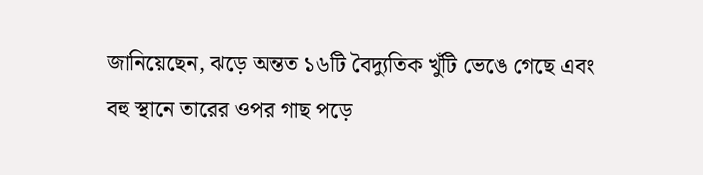জানিয়েছেন, ঝড়ে অন্তত ১৬টি বৈদ্যুতিক খুঁটি ভেঙে গেছে এবং বহু স্থানে তারের ওপর গাছ পড়ে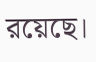রয়েছে।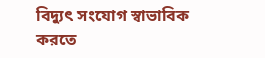বিদ্যুৎ সংযোগ স্বাভাবিক করতে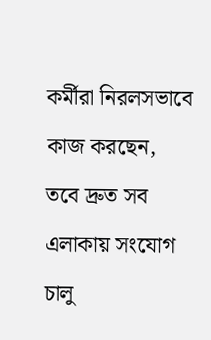কর্মীরা নিরলসভাবে কাজ করছেন, তবে দ্রুত সব এলাকায় সংযোগ চালু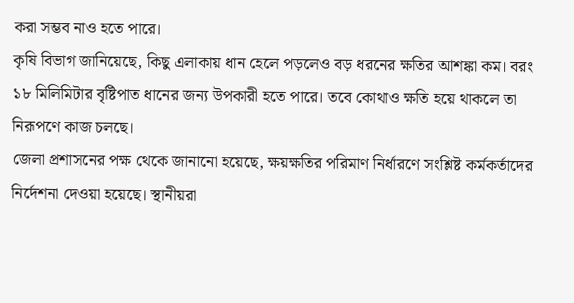করা সম্ভব নাও হতে পারে।
কৃষি বিভাগ জানিয়েছে, কিছু এলাকায় ধান হেলে পড়লেও বড় ধরনের ক্ষতির আশঙ্কা কম। বরং ১৮ মিলিমিটার বৃষ্টিপাত ধানের জন্য উপকারী হতে পারে। তবে কোথাও ক্ষতি হয়ে থাকলে তা নিরূপণে কাজ চলছে।
জেলা প্রশাসনের পক্ষ থেকে জানানো হয়েছে, ক্ষয়ক্ষতির পরিমাণ নির্ধারণে সংশ্লিষ্ট কর্মকর্তাদের নির্দেশনা দেওয়া হয়েছে। স্থানীয়রা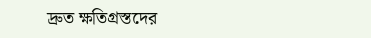দ্রুত ক্ষতিগ্রস্তদের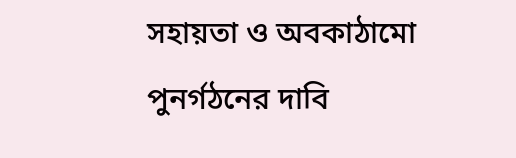সহায়তা ও অবকাঠামো পুনর্গঠনের দাবি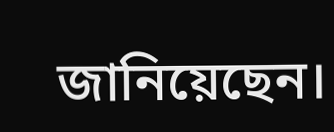জানিয়েছেন।